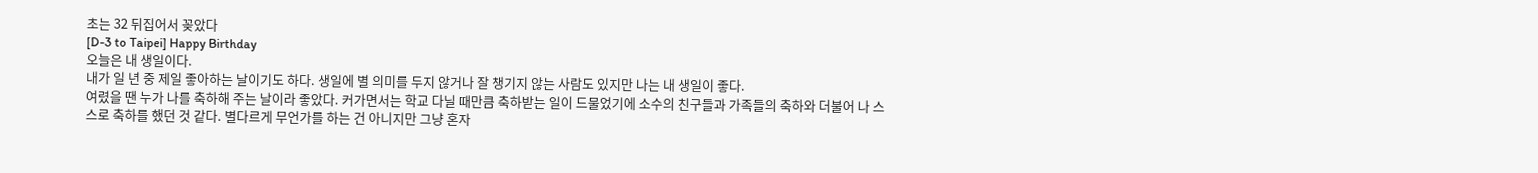초는 32 뒤집어서 꽂았다
[D-3 to Taipei] Happy Birthday
오늘은 내 생일이다.
내가 일 년 중 제일 좋아하는 날이기도 하다. 생일에 별 의미를 두지 않거나 잘 챙기지 않는 사람도 있지만 나는 내 생일이 좋다.
여렸을 땐 누가 나를 축하해 주는 날이라 좋았다. 커가면서는 학교 다닐 때만큼 축하받는 일이 드물었기에 소수의 친구들과 가족들의 축하와 더불어 나 스스로 축하를 했던 것 같다. 별다르게 무언가를 하는 건 아니지만 그냥 혼자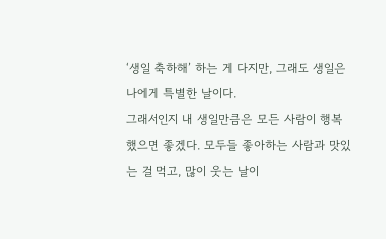‘생일 축하해’ 하는 게 다지만, 그래도 생일은 나에게 특별한 날이다.
그래서인지 내 생일만큼은 모든 사람이 행복했으면 좋겠다. 모두들 좋아하는 사람과 맛있는 걸 먹고, 많이 웃는 날이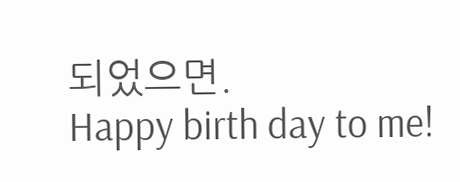되었으면.
Happy birth day to me!